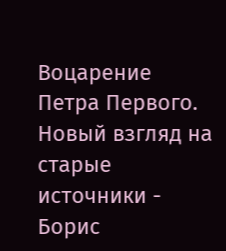Воцарение Петра Первого. Новый взгляд на старые источники - Борис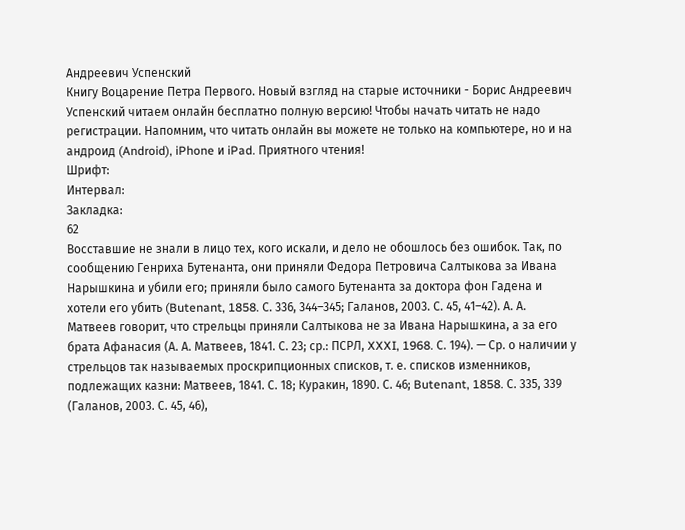Андреевич Успенский
Книгу Воцарение Петра Первого. Новый взгляд на старые источники - Борис Андреевич Успенский читаем онлайн бесплатно полную версию! Чтобы начать читать не надо регистрации. Напомним, что читать онлайн вы можете не только на компьютере, но и на андроид (Android), iPhone и iPad. Приятного чтения!
Шрифт:
Интервал:
Закладка:
62
Восставшие не знали в лицо тех, кого искали, и дело не обошлось без ошибок. Так, по сообщению Генриха Бутенанта, они приняли Федора Петровича Салтыкова за Ивана Нарышкина и убили его; приняли было самого Бутенанта за доктора фон Гадена и хотели его убить (Butenant, 1858. С. 336, 344–345; Галанов, 2003. С. 45, 41–42). А. А. Матвеев говорит, что стрельцы приняли Салтыкова не за Ивана Нарышкина, а за его брата Афанасия (А. А. Матвеев, 1841. С. 23; ср.: ПСРЛ, XXXI, 1968. С. 194). — Ср. о наличии у стрельцов так называемых проскрипционных списков, т. е. списков изменников, подлежащих казни: Матвеев, 1841. С. 18; Куракин, 1890. С. 46; Butenant, 1858. С. 335, 339 (Галанов, 2003. С. 45, 46),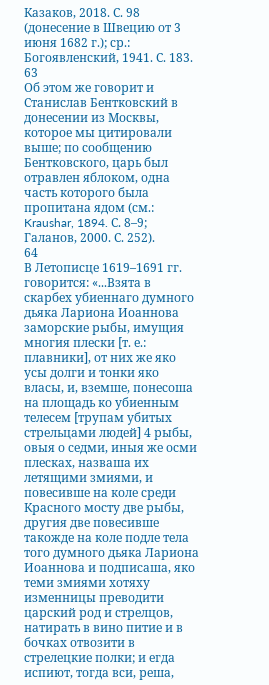Казаков, 2018. С. 98 (донесение в Швецию от 3 июня 1682 г.); ср.: Богоявленский, 1941. С. 183.
63
Об этом же говорит и Станислав Бентковский в донесении из Москвы, которое мы цитировали выше; по сообщению Бентковского, царь был отравлен яблоком, одна часть которого была пропитана ядом (см.: Kraushar, 1894. С. 8–9; Галанов, 2000. С. 252).
64
В Летописце 1619–1691 гг. говорится: «...Взята в скарбех убиеннаго думного дьяка Лариона Иоаннова заморские рыбы, имущия многия плески [т. е.: плавники], от них же яко усы долги и тонки яко власы, и, вземше, понесоша на площадь ко убиенным телесем [трупам убитых стрельцами людей] 4 рыбы, овыя о седми, иныя же осми плесках, назваша их летящими змиями, и повесивше на коле среди Красного мосту две рыбы, другия две повесивше такожде на коле подле тела того думного дьяка Лариона Иоаннова и подписаша, яко теми змиями хотяху изменницы преводити царский род и стрелцов, натирать в вино питие и в бочках отвозити в стрелецкие полки; и егда испиют, тогда вси, реша,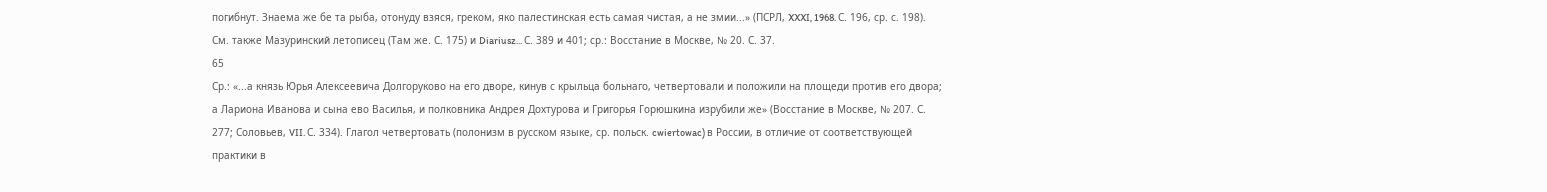погибнут. Знаема же бе та рыба, отонуду взяся, греком, яко палестинская есть самая чистая, а не змии...» (ПСРЛ, XXXI, 1968. С. 196, ср. с. 198). См. также Мазуринский летописец (Там же. С. 175) и Diariusz... С. 389 и 401; ср.: Восстание в Москве, № 20. С. 37.
65
Ср.: «...а князь Юрья Алексеевича Долгоруково на его дворе, кинув с крыльца больнаго, четвертовали и положили на площеди против его двора; а Лариона Иванова и сына ево Василья, и полковника Андрея Дохтурова и Григорья Горюшкина изрубили же» (Восстание в Москве, № 207. С. 277; Соловьев, VII. С. 334). Глагол четвертовать (полонизм в русском языке, ср. польск. cwiertowac) в России, в отличие от соответствующей практики в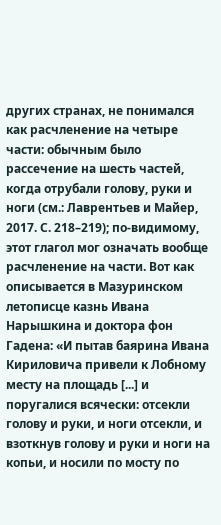других странах, не понимался как расчленение на четыре части: обычным было рассечение на шесть частей, когда отрубали голову, руки и ноги (см.: Лаврентьев и Майер, 2017. С. 218–219); по-видимому, этот глагол мог означать вообще расчленение на части. Вот как описывается в Мазуринском летописце казнь Ивана Нарышкина и доктора фон Гадена: «И пытав баярина Ивана Кириловича привели к Лобному месту на площадь [...] и поругалися всячески: отсекли голову и руки, и ноги отсекли, и взоткнув голову и руки и ноги на копьи, и носили по мосту по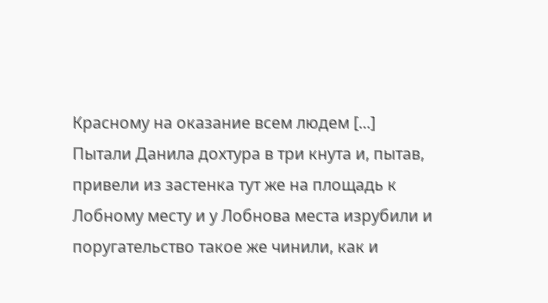Красному на оказание всем людем [...] Пытали Данила дохтура в три кнута и, пытав, привели из застенка тут же на площадь к Лобному месту и у Лобнова места изрубили и поругательство такое же чинили, как и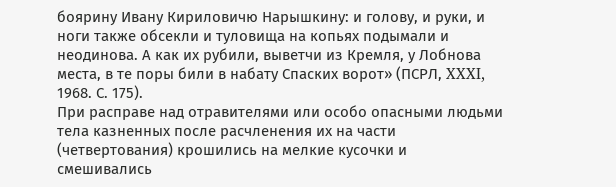боярину Ивану Кириловичю Нарышкину: и голову, и руки, и ноги также обсекли и туловища на копьях подымали и неодинова. А как их рубили, выветчи из Кремля, у Лобнова места, в те поры били в набату Спаских ворот» (ПСРЛ, XXXI, 1968. С. 175).
При расправе над отравителями или особо опасными людьми тела казненных после расчленения их на части (четвертования) крошились на мелкие кусочки и смешивались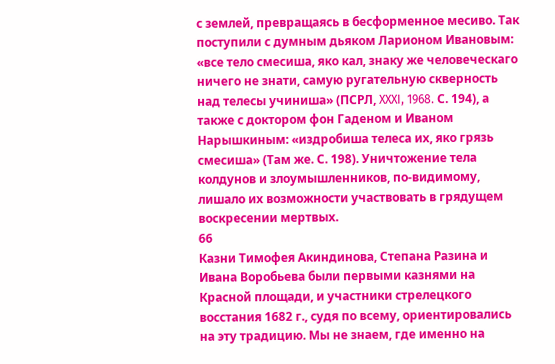с землей, превращаясь в бесформенное месиво. Так поступили с думным дьяком Ларионом Ивановым: «все тело смесиша, яко кал, знаку же человеческаго ничего не знати, самую ругательную скверность над телесы учиниша» (ПСРЛ, XXXI, 1968. С. 194), а также с доктором фон Гаденом и Иваном Нарышкиным: «издробиша телеса их, яко грязь смесиша» (Там же. С. 198). Уничтожение тела колдунов и злоумышленников, по-видимому, лишало их возможности участвовать в грядущем воскресении мертвых.
66
Казни Тимофея Акиндинова, Степана Разина и Ивана Воробьева были первыми казнями на Красной площади, и участники стрелецкого восстания 1682 г., судя по всему, ориентировались на эту традицию. Мы не знаем, где именно на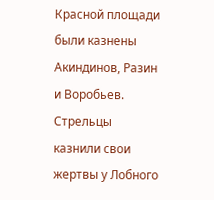Красной площади были казнены Акиндинов, Разин и Воробьев. Стрельцы казнили свои жертвы у Лобного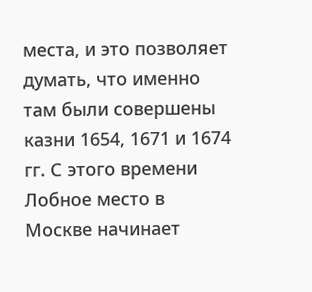места, и это позволяет думать, что именно там были совершены казни 1654, 1671 и 1674 гг. С этого времени Лобное место в Москве начинает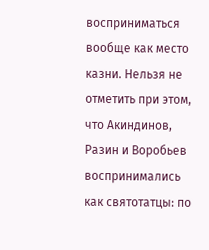восприниматься вообще как место казни. Нельзя не отметить при этом, что Акиндинов, Разин и Воробьев воспринимались как святотатцы: по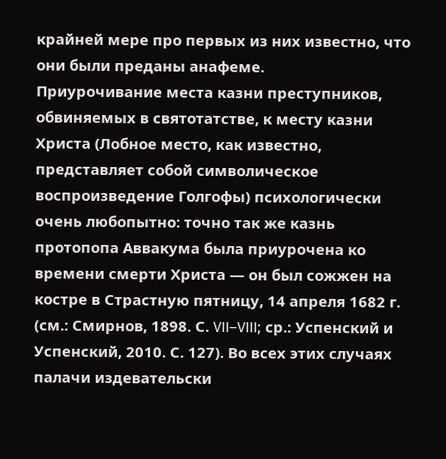крайней мере про первых из них известно, что они были преданы анафеме.
Приурочивание места казни преступников, обвиняемых в святотатстве, к месту казни Христа (Лобное место, как известно, представляет собой символическое воспроизведение Голгофы) психологически очень любопытно: точно так же казнь протопопа Аввакума была приурочена ко времени смерти Христа — он был сожжен на костре в Страстную пятницу, 14 апреля 1682 г. (см.: Смирнов, 1898. С. VII–VIII; ср.: Успенский и Успенский, 2010. С. 127). Во всех этих случаях палачи издевательски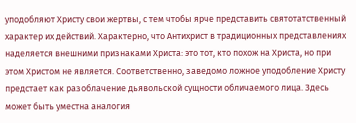уподобляют Христу свои жертвы, с тем чтобы ярче представить святотатственный характер их действий. Характерно, что Антихрист в традиционных представлениях наделяется внешними признаками Христа: это тот, кто похож на Христа, но при этом Христом не является. Соответственно, заведомо ложное уподобление Христу предстает как разоблачение дьявольской сущности обличаемого лица. Здесь может быть уместна аналогия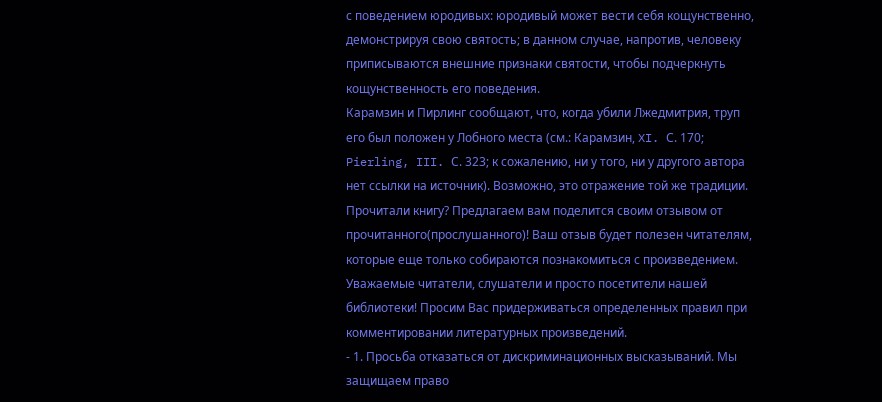с поведением юродивых: юродивый может вести себя кощунственно, демонстрируя свою святость; в данном случае, напротив, человеку приписываются внешние признаки святости, чтобы подчеркнуть кощунственность его поведения.
Карамзин и Пирлинг сообщают, что, когда убили Лжедмитрия, труп его был положен у Лобного места (см.: Карамзин, XI. С. 170; Pierling, III. С. 323; к сожалению, ни у того, ни у другого автора нет ссылки на источник). Возможно, это отражение той же традиции.
Прочитали книгу? Предлагаем вам поделится своим отзывом от прочитанного(прослушанного)! Ваш отзыв будет полезен читателям, которые еще только собираются познакомиться с произведением.
Уважаемые читатели, слушатели и просто посетители нашей библиотеки! Просим Вас придерживаться определенных правил при комментировании литературных произведений.
- 1. Просьба отказаться от дискриминационных высказываний. Мы защищаем право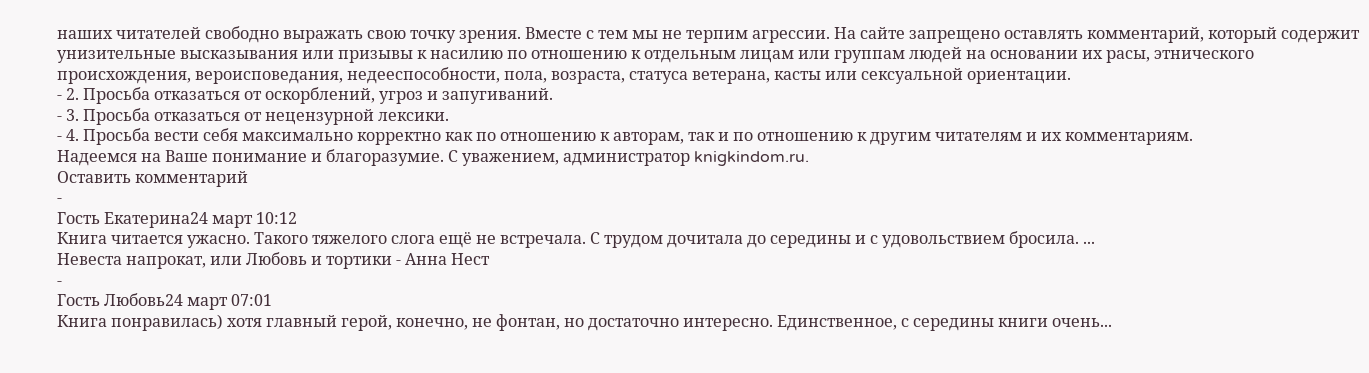наших читателей свободно выражать свою точку зрения. Вместе с тем мы не терпим агрессии. На сайте запрещено оставлять комментарий, который содержит унизительные высказывания или призывы к насилию по отношению к отдельным лицам или группам людей на основании их расы, этнического происхождения, вероисповедания, недееспособности, пола, возраста, статуса ветерана, касты или сексуальной ориентации.
- 2. Просьба отказаться от оскорблений, угроз и запугиваний.
- 3. Просьба отказаться от нецензурной лексики.
- 4. Просьба вести себя максимально корректно как по отношению к авторам, так и по отношению к другим читателям и их комментариям.
Надеемся на Ваше понимание и благоразумие. С уважением, администратор knigkindom.ru.
Оставить комментарий
-
Гость Екатерина24 март 10:12
Книга читается ужасно. Такого тяжелого слога ещё не встречала. С трудом дочитала до середины и с удовольствием бросила. ...
Невеста напрокат, или Любовь и тортики - Анна Нест
-
Гость Любовь24 март 07:01
Книга понравилась) хотя главный герой, конечно, не фонтан, но достаточно интересно. Единственное, с середины книги очень...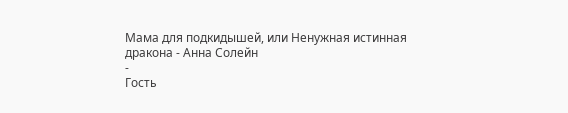Мама для подкидышей, или Ненужная истинная дракона - Анна Солейн
-
Гость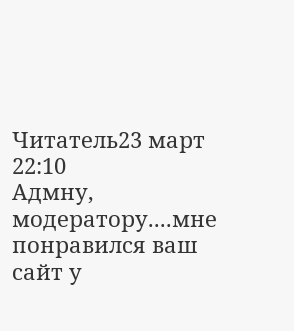Читатель23 март 22:10
Адмну, модератору....мне понравился ваш сайт у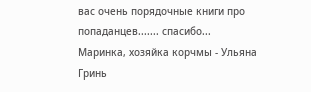вас очень порядочные книги про попаданцев....... спасибо...
Маринка, хозяйка корчмы - Ульяна Гринь